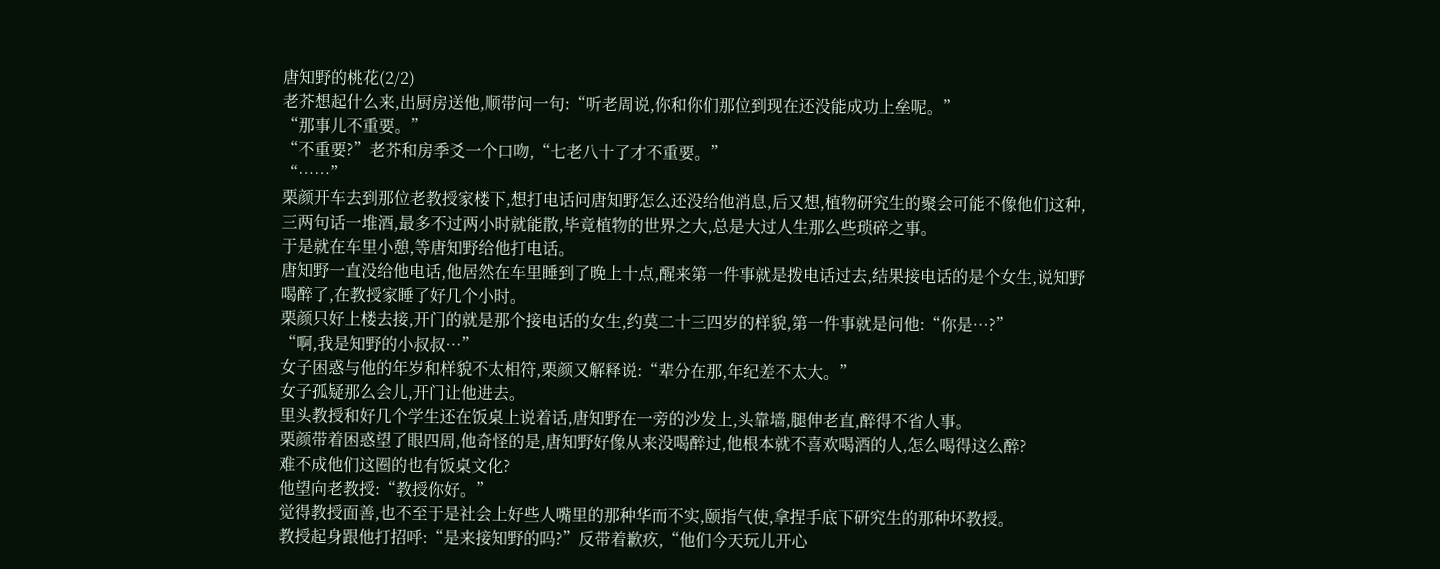唐知野的桃花(2/2)
老芥想起什么来,出厨房送他,顺带问一句:“听老周说,你和你们那位到现在还没能成功上垒呢。”
“那事儿不重要。”
“不重要?”老芥和房季爻一个口吻,“七老八十了才不重要。”
“……”
栗颜开车去到那位老教授家楼下,想打电话问唐知野怎么还没给他消息,后又想,植物研究生的聚会可能不像他们这种,三两句话一堆酒,最多不过两小时就能散,毕竟植物的世界之大,总是大过人生那么些琐碎之事。
于是就在车里小憩,等唐知野给他打电话。
唐知野一直没给他电话,他居然在车里睡到了晚上十点,醒来第一件事就是拨电话过去,结果接电话的是个女生,说知野喝醉了,在教授家睡了好几个小时。
栗颜只好上楼去接,开门的就是那个接电话的女生,约莫二十三四岁的样貌,第一件事就是问他:“你是…?”
“啊,我是知野的小叔叔…”
女子困惑与他的年岁和样貌不太相符,栗颜又解释说:“辈分在那,年纪差不太大。”
女子孤疑那么会儿,开门让他进去。
里头教授和好几个学生还在饭桌上说着话,唐知野在一旁的沙发上,头靠墙,腿伸老直,醉得不省人事。
栗颜带着困惑望了眼四周,他奇怪的是,唐知野好像从来没喝醉过,他根本就不喜欢喝酒的人,怎么喝得这么醉?
难不成他们这圈的也有饭桌文化?
他望向老教授:“教授你好。”
觉得教授面善,也不至于是社会上好些人嘴里的那种华而不实,颐指气使,拿捏手底下研究生的那种坏教授。
教授起身跟他打招呼:“是来接知野的吗?”反带着歉疚,“他们今天玩儿开心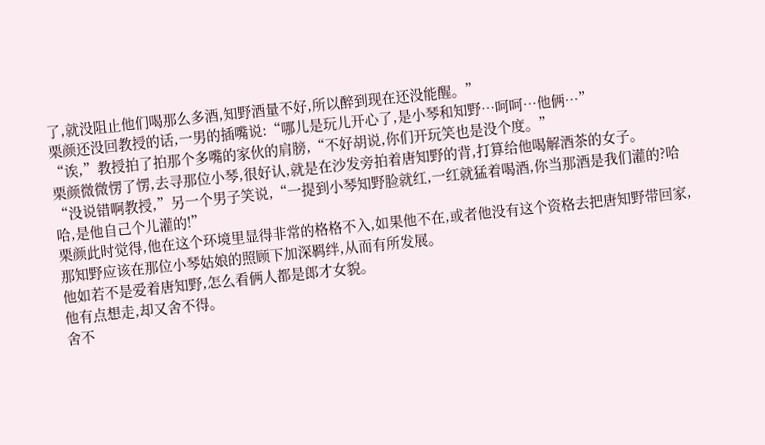了,就没阻止他们喝那么多酒,知野酒量不好,所以醉到现在还没能醒。”
栗颜还没回教授的话,一男的插嘴说:“哪儿是玩儿开心了,是小琴和知野…呵呵…他俩…”
“诶,”教授拍了拍那个多嘴的家伙的肩膀,“不好胡说,你们开玩笑也是没个度。”
栗颜微微愣了愣,去寻那位小琴,很好认,就是在沙发旁拍着唐知野的背,打算给他喝解酒茶的女子。
“没说错啊教授,”另一个男子笑说,“一提到小琴知野脸就红,一红就猛着喝酒,你当那酒是我们灌的?哈哈,是他自己个儿灌的!”
栗颜此时觉得,他在这个环境里显得非常的格格不入,如果他不在,或者他没有这个资格去把唐知野带回家,那知野应该在那位小琴姑娘的照顾下加深羁绊,从而有所发展。
他如若不是爱着唐知野,怎么看俩人都是郎才女貌。
他有点想走,却又舍不得。
舍不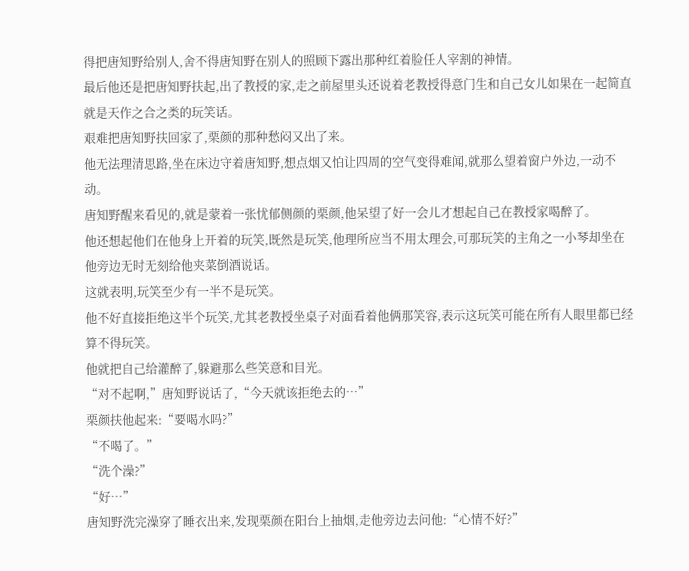得把唐知野给别人,舍不得唐知野在别人的照顾下露出那种红着脸任人宰割的神情。
最后他还是把唐知野扶起,出了教授的家,走之前屋里头还说着老教授得意门生和自己女儿如果在一起简直就是天作之合之类的玩笑话。
艰难把唐知野扶回家了,栗颜的那种愁闷又出了来。
他无法理清思路,坐在床边守着唐知野,想点烟又怕让四周的空气变得难闻,就那么望着窗户外边,一动不动。
唐知野醒来看见的,就是蒙着一张忧郁侧颜的栗颜,他呆望了好一会儿才想起自己在教授家喝醉了。
他还想起他们在他身上开着的玩笑,既然是玩笑,他理所应当不用太理会,可那玩笑的主角之一小琴却坐在他旁边无时无刻给他夹菜倒酒说话。
这就表明,玩笑至少有一半不是玩笑。
他不好直接拒绝这半个玩笑,尤其老教授坐桌子对面看着他俩那笑容,表示这玩笑可能在所有人眼里都已经算不得玩笑。
他就把自己给灌醉了,躲避那么些笑意和目光。
“对不起啊,”唐知野说话了,“今天就该拒绝去的…”
栗颜扶他起来:“要喝水吗?”
“不喝了。”
“洗个澡?”
“好…”
唐知野洗完澡穿了睡衣出来,发现栗颜在阳台上抽烟,走他旁边去问他:“心情不好?”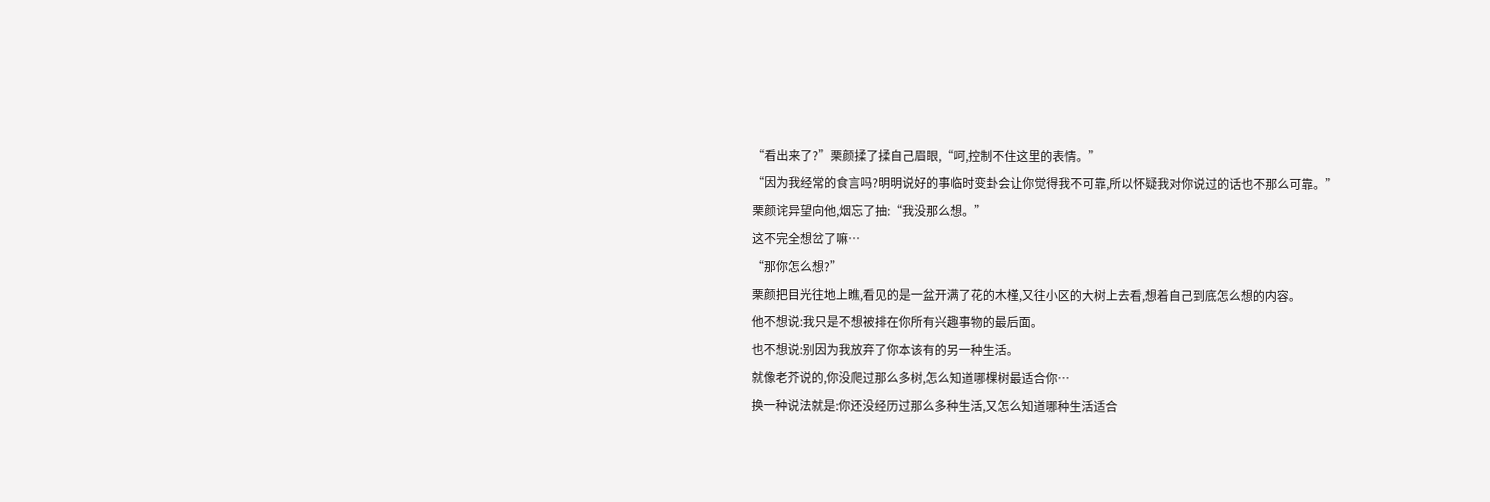“看出来了?”栗颜揉了揉自己眉眼,“呵,控制不住这里的表情。”
“因为我经常的食言吗?明明说好的事临时变卦会让你觉得我不可靠,所以怀疑我对你说过的话也不那么可靠。”
栗颜诧异望向他,烟忘了抽:“我没那么想。”
这不完全想岔了嘛…
“那你怎么想?”
栗颜把目光往地上瞧,看见的是一盆开满了花的木槿,又往小区的大树上去看,想着自己到底怎么想的内容。
他不想说:我只是不想被排在你所有兴趣事物的最后面。
也不想说:别因为我放弃了你本该有的另一种生活。
就像老芥说的,你没爬过那么多树,怎么知道哪棵树最适合你…
换一种说法就是:你还没经历过那么多种生活,又怎么知道哪种生活适合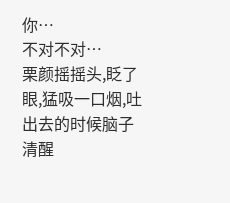你…
不对不对…
栗颜摇摇头,眨了眼,猛吸一口烟,吐出去的时候脑子清醒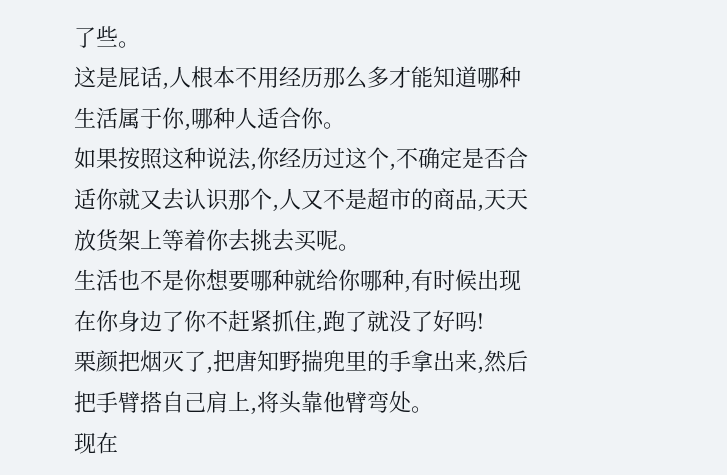了些。
这是屁话,人根本不用经历那么多才能知道哪种生活属于你,哪种人适合你。
如果按照这种说法,你经历过这个,不确定是否合适你就又去认识那个,人又不是超市的商品,天天放货架上等着你去挑去买呢。
生活也不是你想要哪种就给你哪种,有时候出现在你身边了你不赶紧抓住,跑了就没了好吗!
栗颜把烟灭了,把唐知野揣兜里的手拿出来,然后把手臂搭自己肩上,将头靠他臂弯处。
现在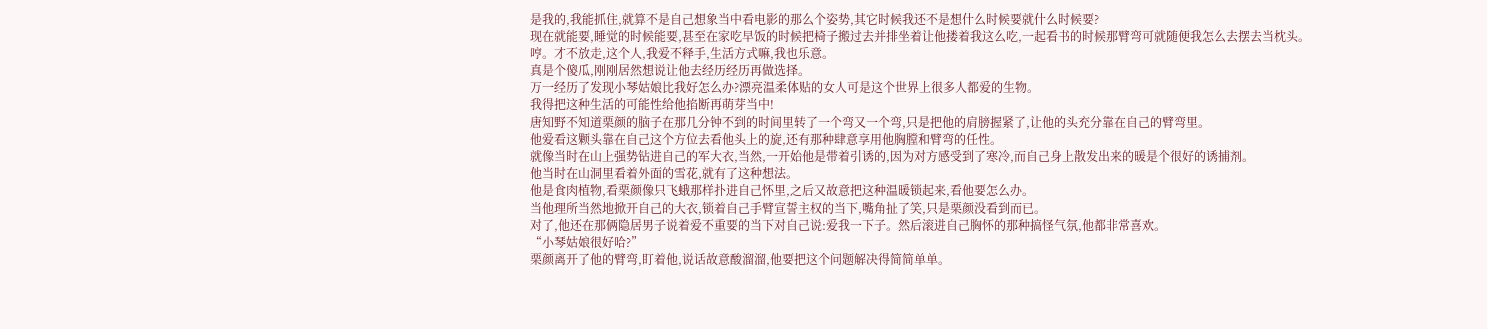是我的,我能抓住,就算不是自己想象当中看电影的那么个姿势,其它时候我还不是想什么时候要就什么时候要?
现在就能要,睡觉的时候能要,甚至在家吃早饭的时候把椅子搬过去并排坐着让他搂着我这么吃,一起看书的时候那臂弯可就随便我怎么去摆去当枕头。
哼。才不放走,这个人,我爱不释手,生活方式嘛,我也乐意。
真是个傻瓜,刚刚居然想说让他去经历经历再做选择。
万一经历了发现小琴姑娘比我好怎么办?漂亮温柔体贴的女人可是这个世界上很多人都爱的生物。
我得把这种生活的可能性给他掐断再萌芽当中!
唐知野不知道栗颜的脑子在那几分钟不到的时间里转了一个弯又一个弯,只是把他的肩膀握紧了,让他的头充分靠在自己的臂弯里。
他爱看这颗头靠在自己这个方位去看他头上的旋,还有那种肆意享用他胸膛和臂弯的任性。
就像当时在山上强势钻进自己的军大衣,当然,一开始他是带着引诱的,因为对方感受到了寒冷,而自己身上散发出来的暖是个很好的诱捕剂。
他当时在山洞里看着外面的雪花,就有了这种想法。
他是食肉植物,看栗颜像只飞蛾那样扑进自己怀里,之后又故意把这种温暖锁起来,看他要怎么办。
当他理所当然地掀开自己的大衣,锁着自己手臂宣誓主权的当下,嘴角扯了笑,只是栗颜没看到而已。
对了,他还在那俩隐居男子说着爱不重要的当下对自己说:爱我一下子。然后滚进自己胸怀的那种搞怪气氛,他都非常喜欢。
“小琴姑娘很好哈?”
栗颜离开了他的臂弯,盯着他,说话故意酸溜溜,他要把这个问题解决得简简单单。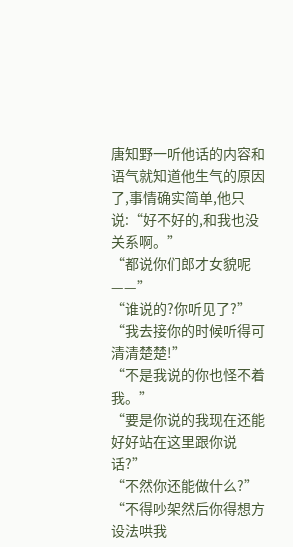唐知野一听他话的内容和语气就知道他生气的原因了,事情确实简单,他只说:“好不好的,和我也没关系啊。”
“都说你们郎才女貌呢——”
“谁说的?你听见了?”
“我去接你的时候听得可清清楚楚!”
“不是我说的你也怪不着我。”
“要是你说的我现在还能好好站在这里跟你说话?”
“不然你还能做什么?”
“不得吵架然后你得想方设法哄我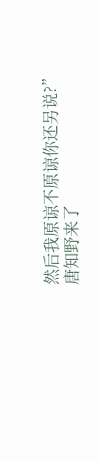然后我原谅不原谅你还另说?”
唐知野来了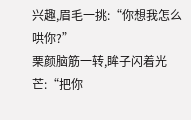兴趣,眉毛一挑:“你想我怎么哄你?”
栗颜脑筋一转,眸子闪着光芒:“把你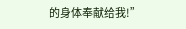的身体奉献给我!”